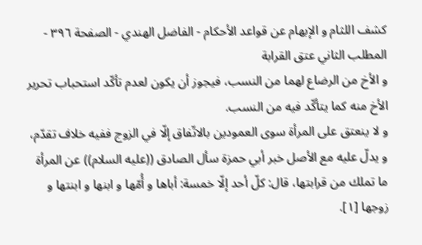كشف اللثام و الإبهام عن قواعد الأحكام - الفاضل الهندي - الصفحة ٣٩٦ - المطلب الثاني عتق القرابة
و الأخ من الرضاع لهما من النسب، فيجوز أن يكون لعدم تأكّد استحباب تحرير الأخ منه كما يتأكّد فيه من النسب.
و لا ينعتق على المرأة سوى العمودين بالاتّفاق إلّا في الزوج ففيه خلاف تقدّم، و يدلّ عليه مع الأصل خبر أبي حمزة سأل الصادق ((عليه السلام)) عن المرأة ما تملك من قرابتها، قال: كلّ أحد إلّا خمسة: أباها و أُمّها و ابنها و ابنتها و زوجها [١].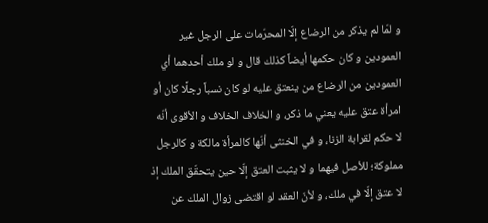و لمّا لم يذكر من الرضاع إلّا المحرّمات على الرجل غير العمودين و كان حكمها أيضاً كذلك قال و لو ملك أحدهما أي العمودين من الرضاع من ينعتق عليه لو كان نسباً رجلًا كان أو امرأة عتق عليه يعني ما ذكر، و الخلاف الخلاف و الأقوى أنّه لا حكم لقرابة الزنا، و في الخنثى أنّها كالمرأة مالكة و كالرجل مملوكة؛ للأصل فيهما و لا يثبت العتق إلّا حين يتحقّق الملك إذ لا عتق إلّا في ملك، و لأنّ العقد لو اقتضى زوال الملك عن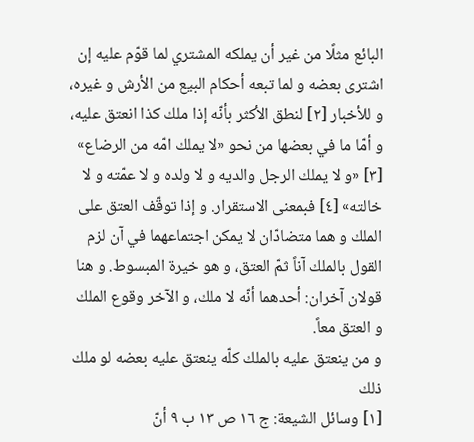البائع مثلًا من غير أن يملكه المشتري لما قوّم عليه إن اشترى بعضه و لما تبعه أحكام البيع من الأرش و غيره، و للأخبار [٢] لنطق الأكثر بأنّه إذا ملك كذا انعتق عليه، و أمّا ما في بعضها من نحو «لا يملك امّه من الرضاع» [٣] «و لا يملك الرجل والديه و لا ولده و لا عمّته و لا خالته» [٤] فبمعنى الاستقرار. و إذا توقّف العتق على الملك و هما متضادّان لا يمكن اجتماعهما في آن لزم القول بالملك آناً ثمّ العتق، و هو خيرة المبسوط. و هنا قولان آخران: أحدهما أنّه لا ملك، و الآخر وقوع الملك و العتق معاً.
و من ينعتق عليه بالملك كلّه ينعتق عليه بعضه لو ملك ذلك
[١] وسائل الشيعة: ج ١٦ ص ١٣ ب ٩ أنّ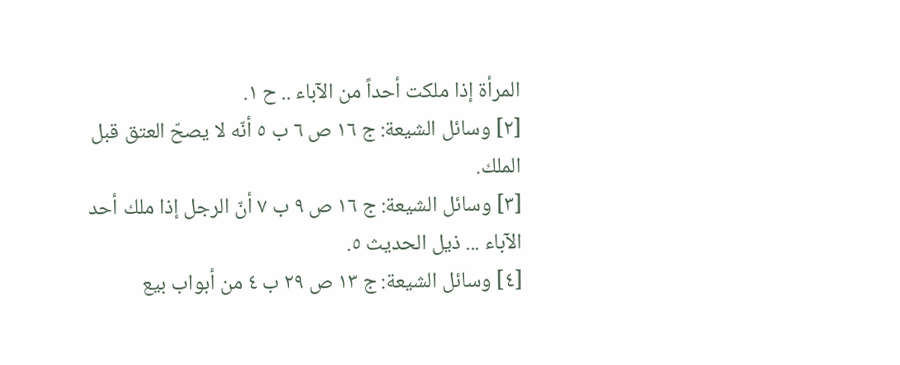المرأة إذا ملكت أحداً من الآباء .. ح ١.
[٢] وسائل الشيعة: ج ١٦ ص ٦ ب ٥ أنّه لا يصحّ العتق قبل الملك.
[٣] وسائل الشيعة: ج ١٦ ص ٩ ب ٧ أنّ الرجل إذا ملك أحد الآباء ... ذيل الحديث ٥.
[٤] وسائل الشيعة: ج ١٣ ص ٢٩ ب ٤ من أبواب بيع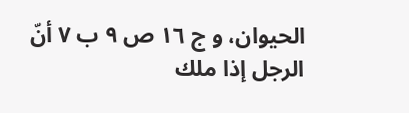الحيوان، و ج ١٦ ص ٩ ب ٧ أنّ الرجل إذا ملك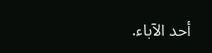أحد الآباء.